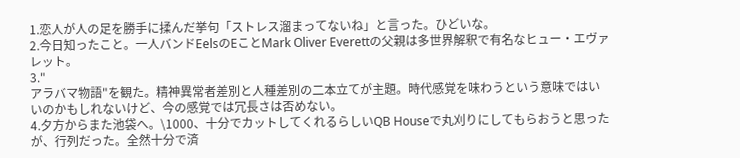1.恋人が人の足を勝手に揉んだ挙句「ストレス溜まってないね」と言った。ひどいな。
2.今日知ったこと。一人バンドEelsのEことMark Oliver Everettの父親は多世界解釈で有名なヒュー・エヴァレット。
3."
アラバマ物語"を観た。精神異常者差別と人種差別の二本立てが主題。時代感覚を味わうという意味ではいいのかもしれないけど、今の感覚では冗長さは否めない。
4.夕方からまた池袋へ。\1000、十分でカットしてくれるらしいQB Houseで丸刈りにしてもらおうと思ったが、行列だった。全然十分で済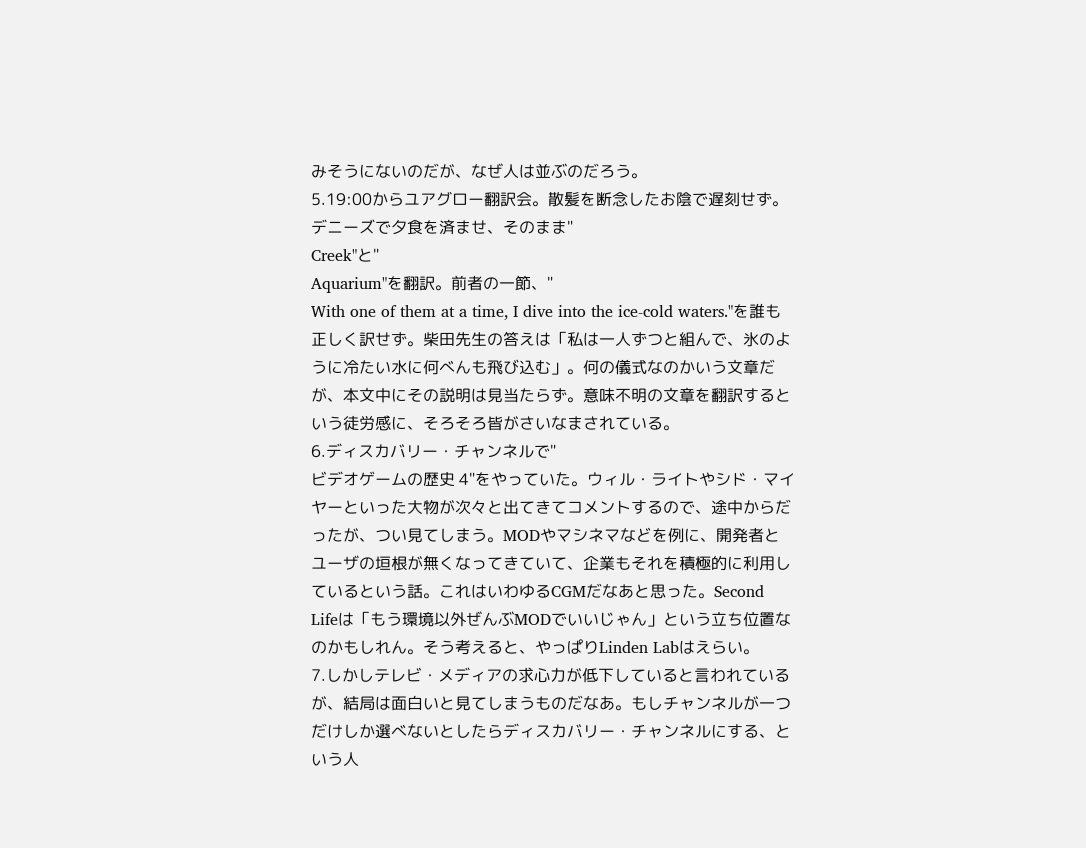みそうにないのだが、なぜ人は並ぶのだろう。
5.19:00からユアグロー翻訳会。散髪を断念したお陰で遅刻せず。デニーズで夕食を済ませ、そのまま"
Creek"と"
Aquarium"を翻訳。前者の一節、"
With one of them at a time, I dive into the ice-cold waters."を誰も正しく訳せず。柴田先生の答えは「私は一人ずつと組んで、氷のように冷たい水に何べんも飛び込む」。何の儀式なのかいう文章だが、本文中にその説明は見当たらず。意味不明の文章を翻訳するという徒労感に、そろそろ皆がさいなまされている。
6.ディスカバリー・チャンネルで"
ビデオゲームの歴史 4"をやっていた。ウィル・ライトやシド・マイヤーといった大物が次々と出てきてコメントするので、途中からだったが、つい見てしまう。MODやマシネマなどを例に、開発者とユーザの垣根が無くなってきていて、企業もそれを積極的に利用しているという話。これはいわゆるCGMだなあと思った。Second Lifeは「もう環境以外ぜんぶMODでいいじゃん」という立ち位置なのかもしれん。そう考えると、やっぱりLinden Labはえらい。
7.しかしテレビ・メディアの求心力が低下していると言われているが、結局は面白いと見てしまうものだなあ。もしチャンネルが一つだけしか選べないとしたらディスカバリー・チャンネルにする、という人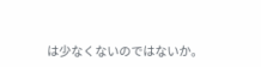は少なくないのではないか。